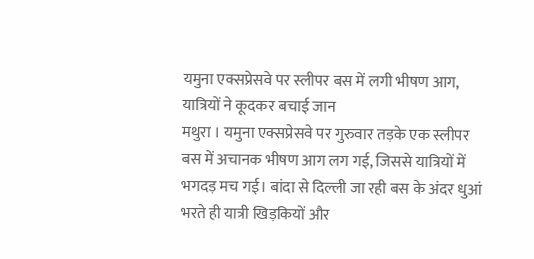यमुना एक्सप्रेसवे पर स्लीपर बस में लगी भीषण आग, यात्रियों ने कूदकर बचाई जान
मथुरा । यमुना एक्सप्रेसवे पर गुरुवार तड़के एक स्लीपर बस में अचानक भीषण आग लग गई, जिससे यात्रियों में भगदड़ मच गई। बांदा से दिल्ली जा रही बस के अंदर धुआं भरते ही यात्री खिड़कियों और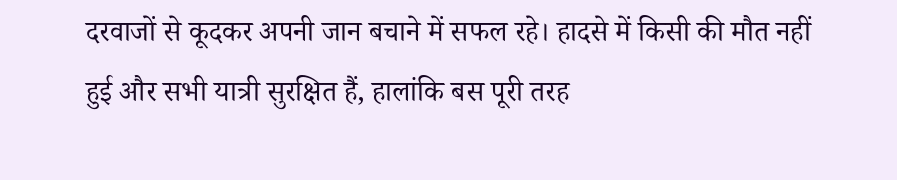दरवाजों से कूदकर अपनी जान बचाने में सफल रहे। हादसे में किसी की मौत नहीं हुई और सभी यात्री सुरक्षित हैं, हालांकि बस पूरी तरह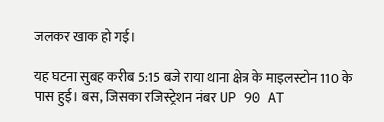जलकर खाक हो गई।

यह घटना सुबह करीब 5:15 बजे राया थाना क्षेत्र के माइलस्टोन 110 के पास हुई। बस, जिसका रजिस्ट्रेशन नंबर UP 90 AT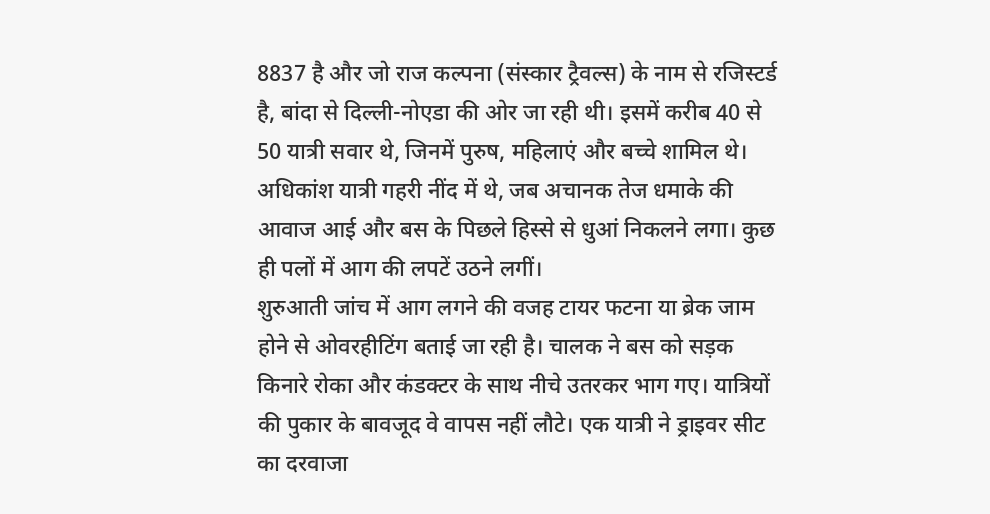8837 है और जो राज कल्पना (संस्कार ट्रैवल्स) के नाम से रजिस्टर्ड है, बांदा से दिल्ली-नोएडा की ओर जा रही थी। इसमें करीब 40 से 50 यात्री सवार थे, जिनमें पुरुष, महिलाएं और बच्चे शामिल थे। अधिकांश यात्री गहरी नींद में थे, जब अचानक तेज धमाके की आवाज आई और बस के पिछले हिस्से से धुआं निकलने लगा। कुछ ही पलों में आग की लपटें उठने लगीं।
शुरुआती जांच में आग लगने की वजह टायर फटना या ब्रेक जाम होने से ओवरहीटिंग बताई जा रही है। चालक ने बस को सड़क किनारे रोका और कंडक्टर के साथ नीचे उतरकर भाग गए। यात्रियों की पुकार के बावजूद वे वापस नहीं लौटे। एक यात्री ने ड्राइवर सीट का दरवाजा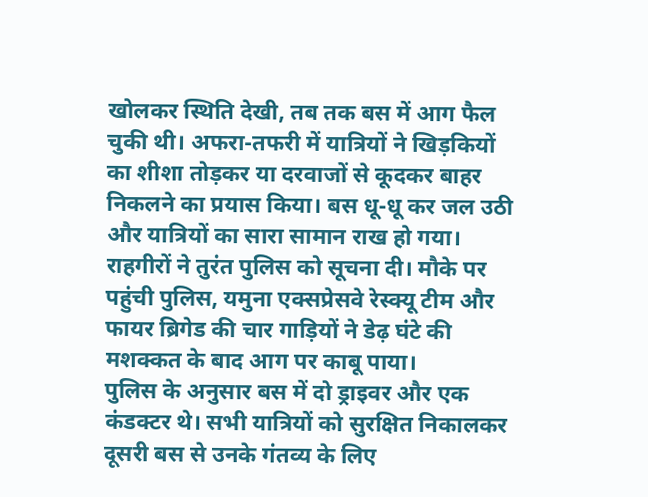खोलकर स्थिति देखी, तब तक बस में आग फैल चुकी थी। अफरा-तफरी में यात्रियों ने खिड़कियों का शीशा तोड़कर या दरवाजों से कूदकर बाहर निकलने का प्रयास किया। बस धू-धू कर जल उठी और यात्रियों का सारा सामान राख हो गया। राहगीरों ने तुरंत पुलिस को सूचना दी। मौके पर पहुंची पुलिस, यमुना एक्सप्रेसवे रेस्क्यू टीम और फायर ब्रिगेड की चार गाड़ियों ने डेढ़ घंटे की मशक्कत के बाद आग पर काबू पाया।
पुलिस के अनुसार बस में दो ड्राइवर और एक कंडक्टर थे। सभी यात्रियों को सुरक्षित निकालकर दूसरी बस से उनके गंतव्य के लिए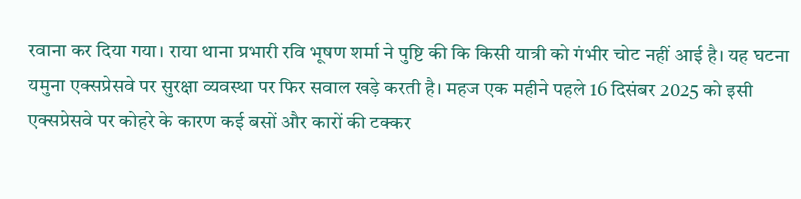रवाना कर दिया गया। राया थाना प्रभारी रवि भूषण शर्मा ने पुष्टि की कि किसी यात्री को गंभीर चोट नहीं आई है। यह घटना यमुना एक्सप्रेसवे पर सुरक्षा व्यवस्था पर फिर सवाल खड़े करती है। महज एक महीने पहले 16 दिसंबर 2025 को इसी एक्सप्रेसवे पर कोहरे के कारण कई बसों और कारों की टक्कर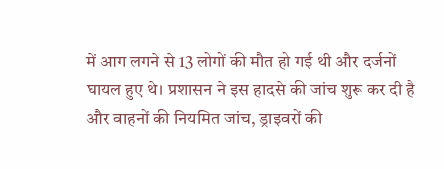में आग लगने से 13 लोगों की मौत हो गई थी और दर्जनों घायल हुए थे। प्रशासन ने इस हादसे की जांच शुरू कर दी है और वाहनों की नियमित जांच, ड्राइवरों की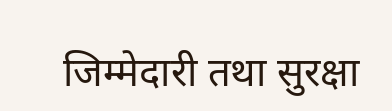जिम्मेदारी तथा सुरक्षा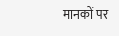मानकों पर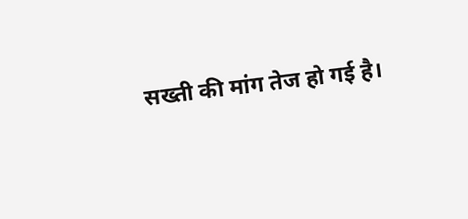सख्ती की मांग तेज हो गई है।